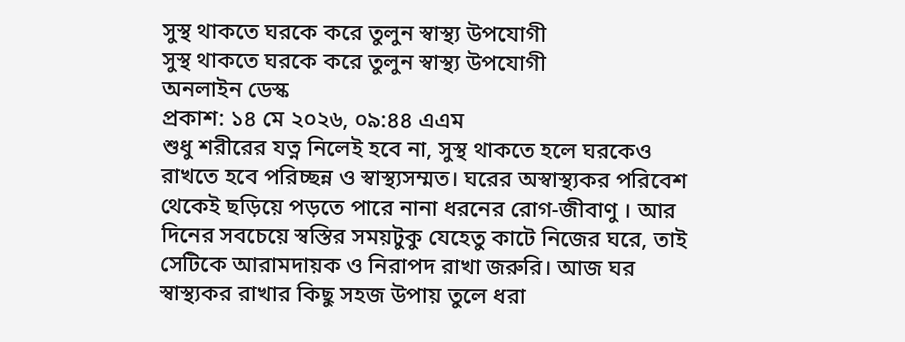সুস্থ থাকতে ঘরকে করে তুলুন স্বাস্থ্য উপযোগী
সুস্থ থাকতে ঘরকে করে তুলুন স্বাস্থ্য উপযোগী
অনলাইন ডেস্ক
প্রকাশ: ১৪ মে ২০২৬, ০৯:৪৪ এএম
শুধু শরীরের যত্ন নিলেই হবে না, সুস্থ থাকতে হলে ঘরকেও রাখতে হবে পরিচ্ছন্ন ও স্বাস্থ্যসম্মত। ঘরের অস্বাস্থ্যকর পরিবেশ থেকেই ছড়িয়ে পড়তে পারে নানা ধরনের রোগ-জীবাণু । আর দিনের সবচেয়ে স্বস্তির সময়টুকু যেহেতু কাটে নিজের ঘরে, তাই সেটিকে আরামদায়ক ও নিরাপদ রাখা জরুরি। আজ ঘর স্বাস্থ্যকর রাখার কিছু সহজ উপায় তুলে ধরা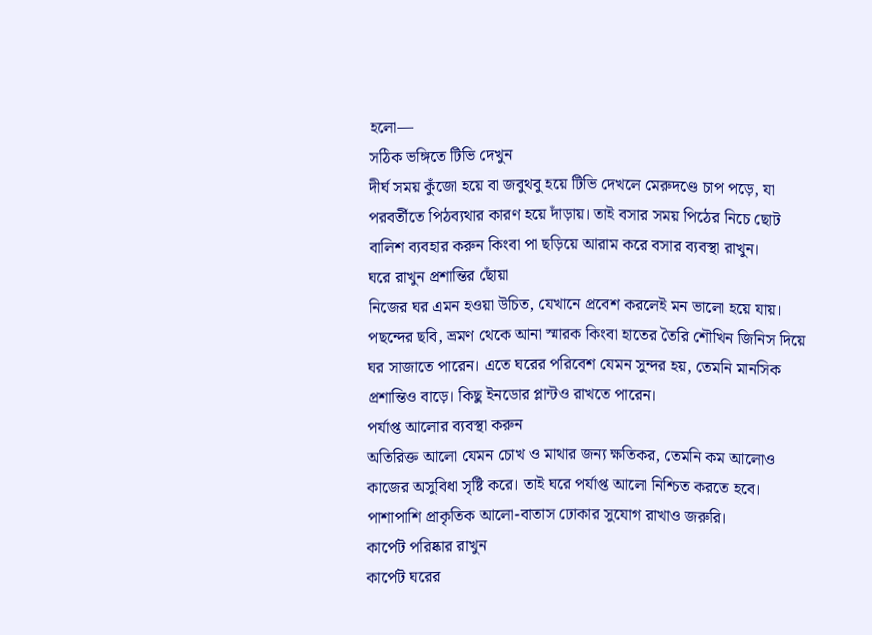হলো—
সঠিক ভঙ্গিতে টিভি দেখুন
দীর্ঘ সময় কুঁজো হয়ে বা জবুথবু হয়ে টিভি দেখলে মেরুদণ্ডে চাপ পড়ে, যা পরবর্তীতে পিঠব্যথার কারণ হয়ে দাঁড়ায়। তাই বসার সময় পিঠের নিচে ছোট বালিশ ব্যবহার করুন কিংবা পা ছড়িয়ে আরাম করে বসার ব্যবস্থা রাখুন।
ঘরে রাখুন প্রশান্তির ছোঁয়া
নিজের ঘর এমন হওয়া উচিত, যেখানে প্রবেশ করলেই মন ভালো হয়ে যায়। পছন্দের ছবি, ভ্রমণ থেকে আনা স্মারক কিংবা হাতের তৈরি শৌখিন জিনিস দিয়ে ঘর সাজাতে পারেন। এতে ঘরের পরিবেশ যেমন সুন্দর হয়, তেমনি মানসিক প্রশান্তিও বাড়ে। কিছু ইনডোর প্লান্টও রাখতে পারেন।
পর্যাপ্ত আলোর ব্যবস্থা করুন
অতিরিক্ত আলো যেমন চোখ ও মাথার জন্য ক্ষতিকর, তেমনি কম আলোও কাজের অসুবিধা সৃষ্টি করে। তাই ঘরে পর্যাপ্ত আলো নিশ্চিত করতে হবে। পাশাপাশি প্রাকৃতিক আলো-বাতাস ঢোকার সুযোগ রাখাও জরুরি।
কার্পেট পরিষ্কার রাখুন
কার্পেট ঘরের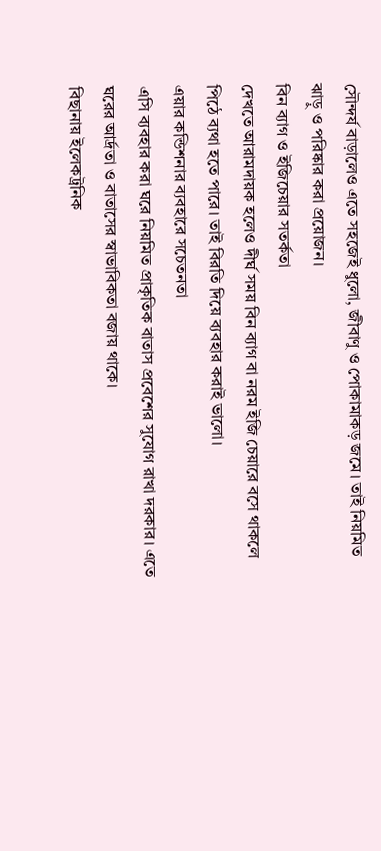সৌন্দর্য বাড়ালেও এতে সহজেই ধুলো, জীবাণু ও পোকামাকড় জমে। তাই নিয়মিত ঝাড়ু ও পরিষ্কার করা প্রয়োজন।
বিন ব্যাগ ও ইজিচেয়ার সতর্কতা
দেখতে আরামদায়ক হলেও দীর্ঘ সময় বিন ব্যাগ বা নরম ইজি চেয়ারে বসে থাকলে পিঠে ব্যথা হতে পারে। তাই বিরতি দিয়ে ব্যবহার করাই ভালো।
এয়ার কন্ডিশনার ব্যবহারে সচেতনতা
এসি ব্যবহার করা ঘরে নিয়মিত প্রাকৃতিক বাতাস প্রবেশের সুযোগ রাখা দরকার। এতে ঘরের আর্দ্রতা ও বাতাসের স্বাভাবিকতা বজায় থাকে।
বিছানায় ইলেকট্রনিক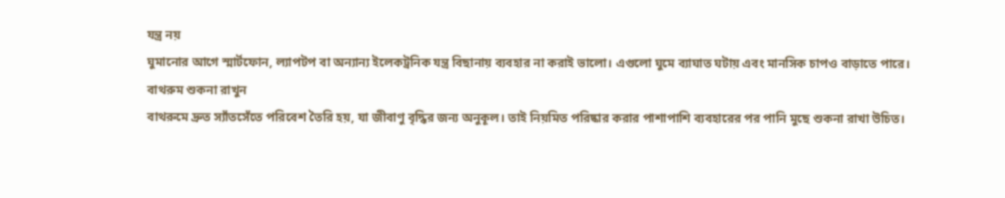যন্ত্র নয়
ঘুমানোর আগে স্মার্টফোন, ল্যাপটপ বা অন্যান্য ইলেকট্রনিক যন্ত্র বিছানায় ব্যবহার না করাই ভালো। এগুলো ঘুমে ব্যাঘাত ঘটায় এবং মানসিক চাপও বাড়াতে পারে।
বাথরুম শুকনা রাখুন
বাথরুমে দ্রুত স্যাঁতসেঁতে পরিবেশ তৈরি হয়, যা জীবাণু বৃদ্ধির জন্য অনুকূল। তাই নিয়মিত পরিষ্কার করার পাশাপাশি ব্যবহারের পর পানি মুছে শুকনা রাখা উচিত।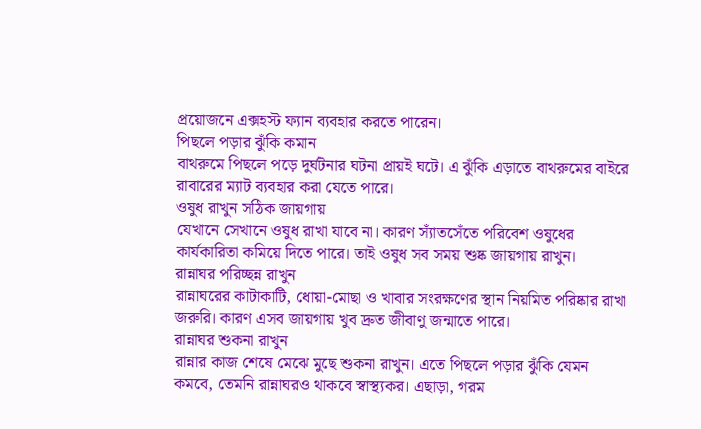প্রয়োজনে এক্সহস্ট ফ্যান ব্যবহার করতে পারেন।
পিছলে পড়ার ঝুঁকি কমান
বাথরুমে পিছলে পড়ে দুর্ঘটনার ঘটনা প্রায়ই ঘটে। এ ঝুঁকি এড়াতে বাথরুমের বাইরে রাবারের ম্যাট ব্যবহার করা যেতে পারে।
ওষুধ রাখুন সঠিক জায়গায়
যেখানে সেখানে ওষুধ রাখা যাবে না। কারণ স্যাঁতসেঁতে পরিবেশ ওষুধের কার্যকারিতা কমিয়ে দিতে পারে। তাই ওষুধ সব সময় শুষ্ক জায়গায় রাখুন।
রান্নাঘর পরিচ্ছন্ন রাখুন
রান্নাঘরের কাটাকাটি, ধোয়া-মোছা ও খাবার সংরক্ষণের স্থান নিয়মিত পরিষ্কার রাখা জরুরি। কারণ এসব জায়গায় খুব দ্রুত জীবাণু জন্মাতে পারে।
রান্নাঘর শুকনা রাখুন
রান্নার কাজ শেষে মেঝে মুছে শুকনা রাখুন। এতে পিছলে পড়ার ঝুঁকি যেমন কমবে, তেমনি রান্নাঘরও থাকবে স্বাস্থ্যকর। এছাড়া, গরম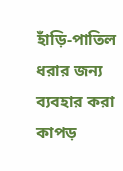হাঁড়ি-পাতিল ধরার জন্য ব্যবহার করা কাপড়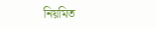নিয়মিত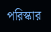পরিস্কার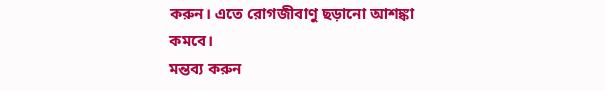করুন। এতে রোগজীবাণু ছড়ানো আশঙ্কা কমবে।
মন্তব্য করুন